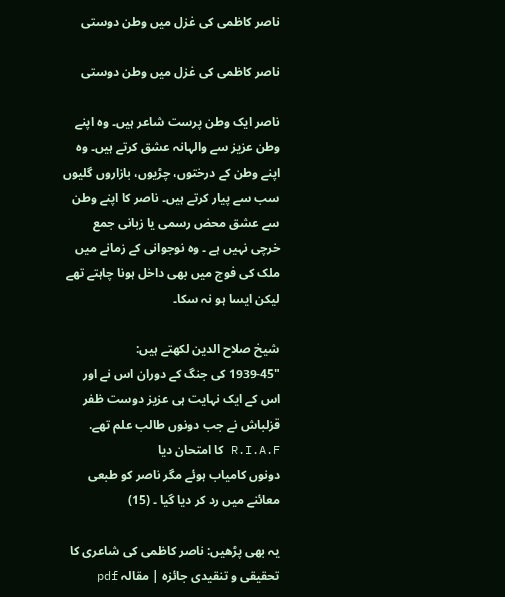ناصر کاظمی کی غزل میں وطن دوستی

ناصر کاظمی کی غزل میں وطن دوستی

ناصر ایک وطن پرست شاعر ہیں۔ وہ اپنے وطن عزیز سے والہانہ عشق کرتے ہیں۔ وہ اپنے وطن کے درختوں، چڑیوں، بازاروں گلیوں سب سے پیار کرتے ہیں۔ ناصر کا اپنے وطن سے عشق محض رسمی یا زبانی جمع خرچی نہیں ہے ۔ وہ نوجوانی کے زمانے میں ملک کی فوج میں بھی داخل ہونا چاہتے تھے لیکن ایسا ہو نہ سکا۔

شیخ صلاح الدین لکھتے ہیں:
"1939-45 کی جنگ کے دوران اس نے اور اس کے ایک نہایت ہی عزیز دوست ظفر قزلباش نے جب دونوں طالب علم تھے. R.I.A.F کا امتحان دیا
دونوں کامیاب ہوئے مگر ناصر کو طبعی معائنے میں رد کر دیا گیا ۔ (15)

یہ بھی پڑھیں: ناصر کاظمی کی شاعری کا تحقیقی و تنقیدی جائزہ | مقالہ pdf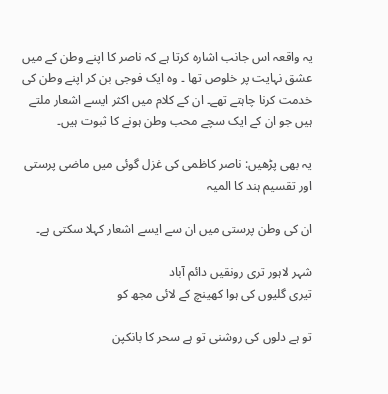یہ واقعہ اس جانب اشارہ کرتا ہے کہ ناصر کا اپنے وطن کے میں عشق نہایت پر خلوص تھا ۔ وہ ایک فوجی بن کر اپنے وطن کی خدمت کرنا چاہتے تھے۔ ان کے کلام میں اکثر ایسے اشعار ملتے ہیں جو ان کے ایک سچے محب وطن ہونے کا ثبوت ہیں۔

یہ بھی پڑھیں: ناصر کاظمی کی غزل گوئی میں ماضی پرستی اور تقسیم ہند کا المیہ

ان کی وطن پرستی میں ان سے ایسے اشعار کہلا سکتی ہے۔

شہر لاہور تری رونقیں دائم آباد
تیری گلیوں کی ہوا کھینچ کے لائی مجھ کو

تو ہے دلوں کی روشنی تو ہے سحر کا بانکپن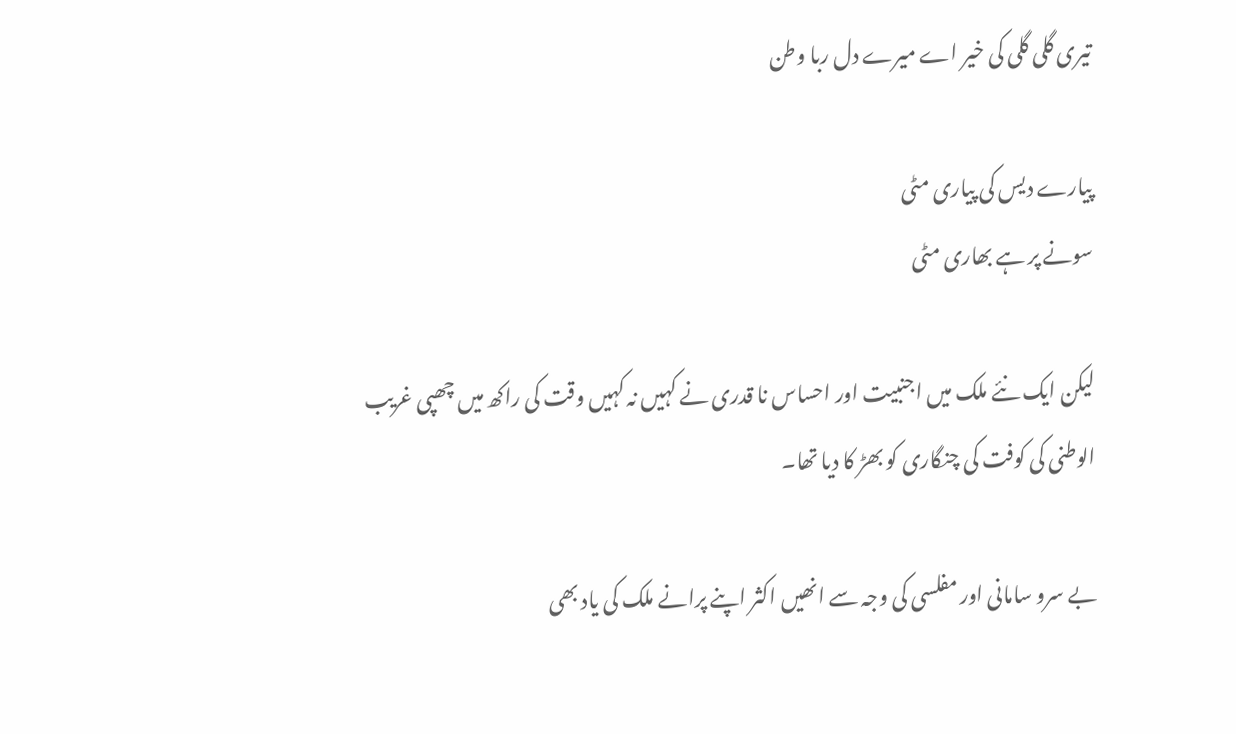تیری گلی گلی کی خیر اے میرے دل ربا وطن

پیارے دیس کی پیاری مٹی
سونے پر ہے بھاری مٹی

لیکن ایک نئے ملک میں اجنبیت اور احساس نا قدری نے کہیں نہ کہیں وقت کی راکھ میں چھپی غریب الوطنی کی کوفت کی چنگاری کو بھڑ کا دیا تھا۔

بے سرو سامانی اور مفلسی کی وجہ سے انھیں اکثر اپنے پرانے ملک کی یاد بھی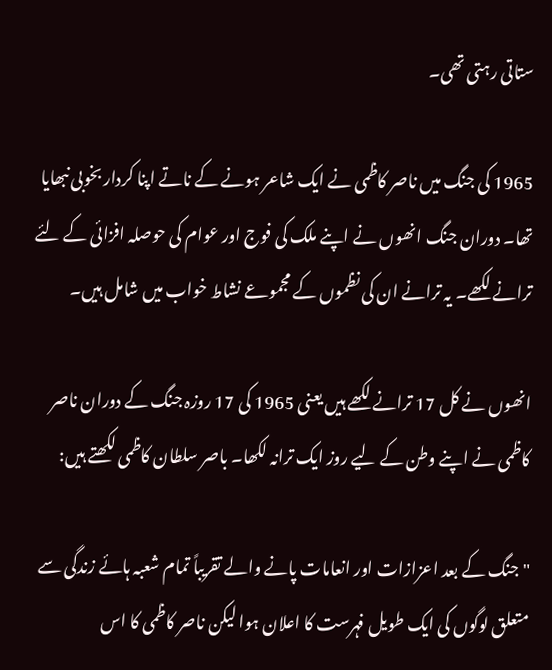ستاتی رہتی تھی۔

1965 کی جنگ میں ناصر کاظمی نے ایک شاعر ہونے کے ناتے اپنا کردار بخوبی نبھایا تھا۔ دوران جنگ انھوں نے اپنے ملک کی فوج اور عوام کی حوصلہ افزائی کے لئے ترانے لکھے۔ یہ ترانے ان کی نظموں کے مجموعے نشاط خواب میں شامل ہیں۔

انھوں نے کل 17 ترانے لکھے ہیں یعنی 1965 کی 17 روزہ جنگ کے دوران ناصر کاظمی نے اپنے وطن کے لیے روز ایک ترانہ لکھا۔ باصر سلطان کاظمی لکھتے ہیں:

"جنگ کے بعد اعزازات اور انعامات پانے والے تقریباً تمام شعبہ ہائے زندگی سے متعلق لوگوں کی ایک طویل فہرست کا اعلان ہوا لیکن ناصر کاظمی کا اس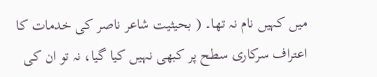میں کہیں نام نہ تھا۔ ( بحیثیت شاعر ناصر کی خدمات کا اعتراف سرکاری سطح پر کبھی نہیں کیا گیا، نہ تو ان کی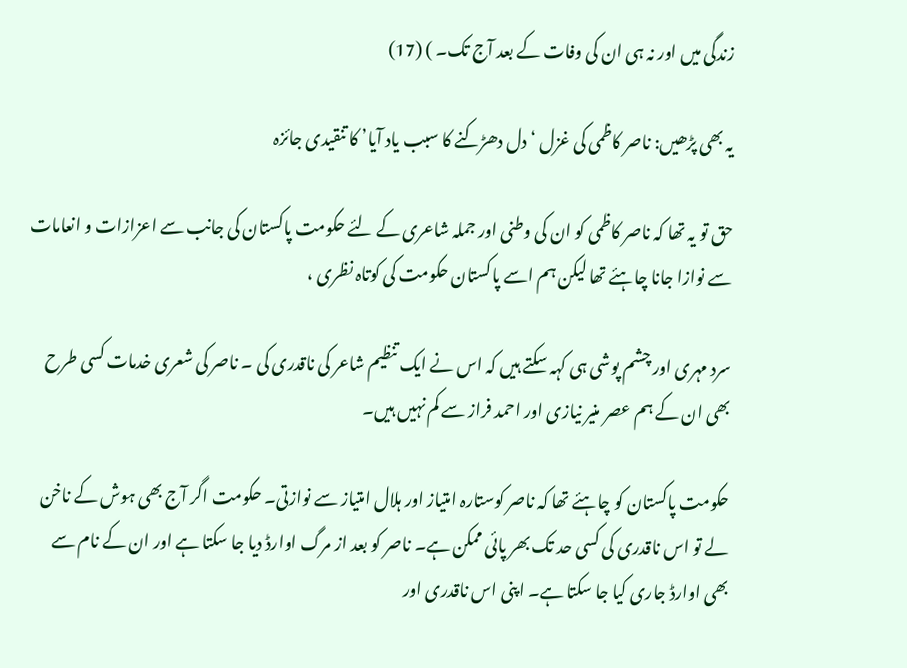زندگی میں اور نہ ہی ان کی وفات کے بعد آج تک۔ ) (17)

یہ بھی پڑھیں: ناصر کاظمی کی غزل ‘دل دھڑکنے کا سبب یاد آیا’ کا تنقیدی جائزہ

حق تو یہ تھا کہ ناصر کاظمی کو ان کی وطنی اور جملہ شاعری کے لئے حکومت پاکستان کی جانب سے اعزازات و انعامات سے نوازا جانا چاہئے تھا لیکن ہم اسے پاکستان حکومت کی کوتاہ نظری ،

سرد مہری اور چشم پوشی ہی کہہ سکتے ہیں کہ اس نے ایک تنظیم شاعر کی ناقدری کی ۔ ناصر کی شعری خدمات کسی طرح بھی ان کے ہم عصر منیر نیازی اور احمد فراز سے کم نہیں ہیں۔

حکومت پاکستان کو چاہئے تھا کہ ناصر کوستارہ امتیاز اور ہلال امتیاز سے نوازتی۔ حکومت اگر آج بھی ہوش کے ناخن لے تو اس ناقدری کی کسی حد تک بھر پائی ممکن ہے۔ ناصر کو بعد از مرگ اوارڈ دیا جا سکتا ہے اور ان کے نام سے بھی اوارڈ جاری کیا جا سکتا ہے۔ اپنی اس ناقدری اور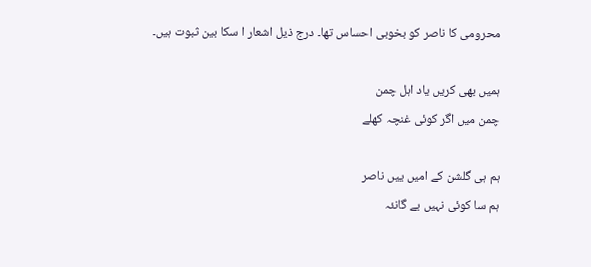محرومی کا ناصر کو بخوبی احساس تھا۔ درج ذیل اشعار ا سکا بین ثبوت ہیں۔

ہمیں بھی کریں یاد اہل چمن
چمن میں اگر کوئی غنچہ کھلے

ہم ہی گلشن کے امیں ییں ناصر
ہم سا کوئی نہیں بے گانئہ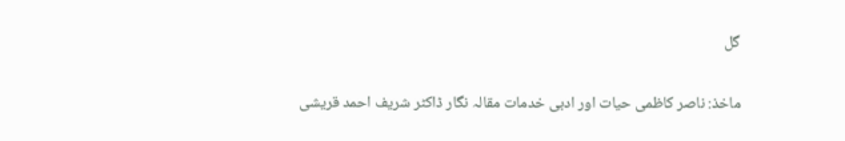گل


ماخذ: ناصر کاظمی حیات اور ادبی خدمات مقالہ نگار ڈاکٹر شریف احمد قریشی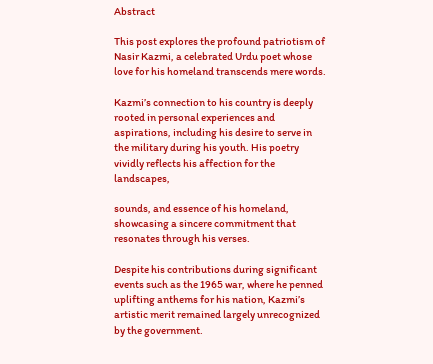Abstract

This post explores the profound patriotism of Nasir Kazmi, a celebrated Urdu poet whose love for his homeland transcends mere words.

Kazmi’s connection to his country is deeply rooted in personal experiences and aspirations, including his desire to serve in the military during his youth. His poetry vividly reflects his affection for the landscapes,

sounds, and essence of his homeland, showcasing a sincere commitment that resonates through his verses.

Despite his contributions during significant events such as the 1965 war, where he penned uplifting anthems for his nation, Kazmi’s artistic merit remained largely unrecognized by the government.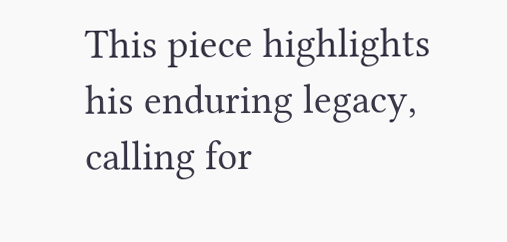This piece highlights his enduring legacy, calling for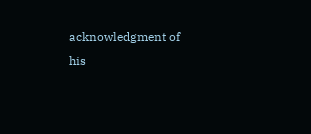acknowledgment of his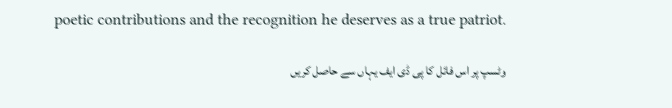poetic contributions and the recognition he deserves as a true patriot.

وٹسپ پر اس فائل کا پی ڈی ایف یہاں سے حاصل کریں